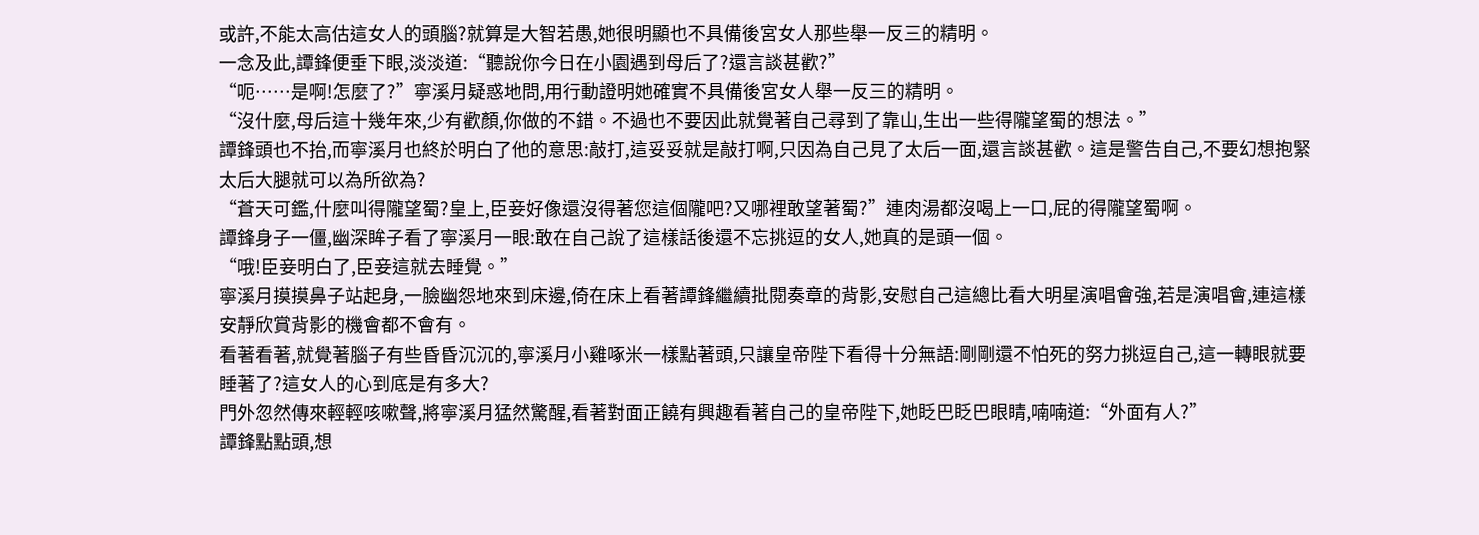或許,不能太高估這女人的頭腦?就算是大智若愚,她很明顯也不具備後宮女人那些舉一反三的精明。
一念及此,譚鋒便垂下眼,淡淡道:“聽說你今日在小園遇到母后了?還言談甚歡?”
“呃……是啊!怎麼了?”寧溪月疑惑地問,用行動證明她確實不具備後宮女人舉一反三的精明。
“沒什麼,母后這十幾年來,少有歡顏,你做的不錯。不過也不要因此就覺著自己尋到了靠山,生出一些得隴望蜀的想法。”
譚鋒頭也不抬,而寧溪月也終於明白了他的意思:敲打,這妥妥就是敲打啊,只因為自己見了太后一面,還言談甚歡。這是警告自己,不要幻想抱緊太后大腿就可以為所欲為?
“蒼天可鑑,什麼叫得隴望蜀?皇上,臣妾好像還沒得著您這個隴吧?又哪裡敢望著蜀?”連肉湯都沒喝上一口,屁的得隴望蜀啊。
譚鋒身子一僵,幽深眸子看了寧溪月一眼:敢在自己說了這樣話後還不忘挑逗的女人,她真的是頭一個。
“哦!臣妾明白了,臣妾這就去睡覺。”
寧溪月摸摸鼻子站起身,一臉幽怨地來到床邊,倚在床上看著譚鋒繼續批閱奏章的背影,安慰自己這總比看大明星演唱會強,若是演唱會,連這樣安靜欣賞背影的機會都不會有。
看著看著,就覺著腦子有些昏昏沉沉的,寧溪月小雞啄米一樣點著頭,只讓皇帝陛下看得十分無語:剛剛還不怕死的努力挑逗自己,這一轉眼就要睡著了?這女人的心到底是有多大?
門外忽然傳來輕輕咳嗽聲,將寧溪月猛然驚醒,看著對面正饒有興趣看著自己的皇帝陛下,她眨巴眨巴眼睛,喃喃道:“外面有人?”
譚鋒點點頭,想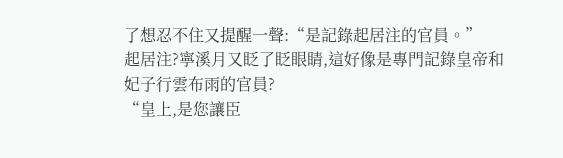了想忍不住又提醒一聲:“是記錄起居注的官員。”
起居注?寧溪月又眨了眨眼睛,這好像是專門記錄皇帝和妃子行雲布雨的官員?
“皇上,是您讓臣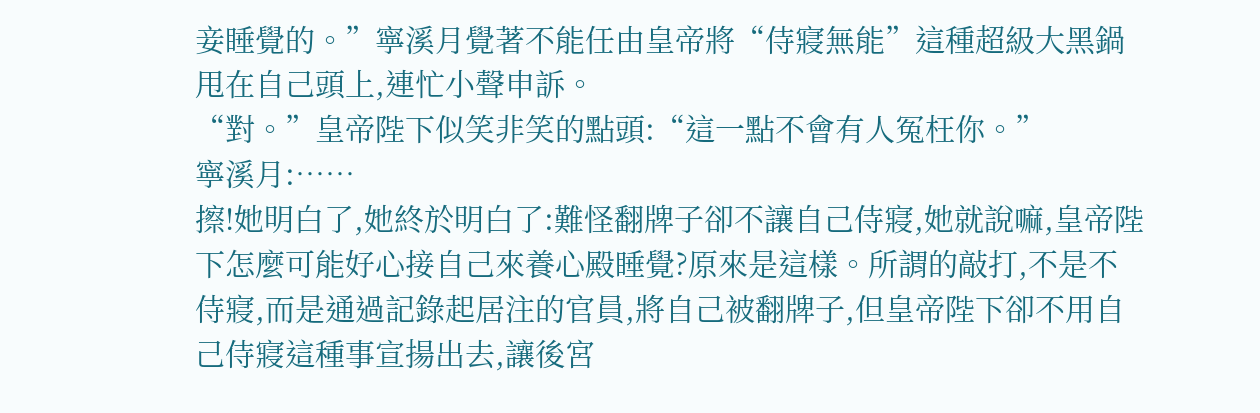妾睡覺的。”寧溪月覺著不能任由皇帝將“侍寢無能”這種超級大黑鍋甩在自己頭上,連忙小聲申訴。
“對。”皇帝陛下似笑非笑的點頭:“這一點不會有人冤枉你。”
寧溪月:……
擦!她明白了,她終於明白了:難怪翻牌子卻不讓自己侍寢,她就說嘛,皇帝陛下怎麼可能好心接自己來養心殿睡覺?原來是這樣。所謂的敲打,不是不侍寢,而是通過記錄起居注的官員,將自己被翻牌子,但皇帝陛下卻不用自己侍寢這種事宣揚出去,讓後宮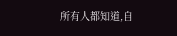所有人都知道,自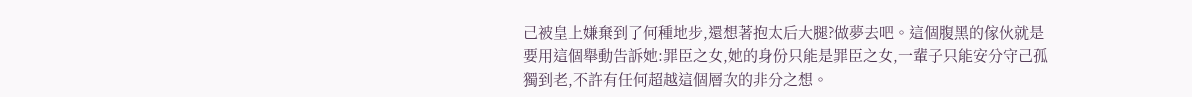己被皇上嫌棄到了何種地步,還想著抱太后大腿?做夢去吧。這個腹黑的傢伙就是要用這個舉動告訴她:罪臣之女,她的身份只能是罪臣之女,一輩子只能安分守己孤獨到老,不許有任何超越這個層次的非分之想。